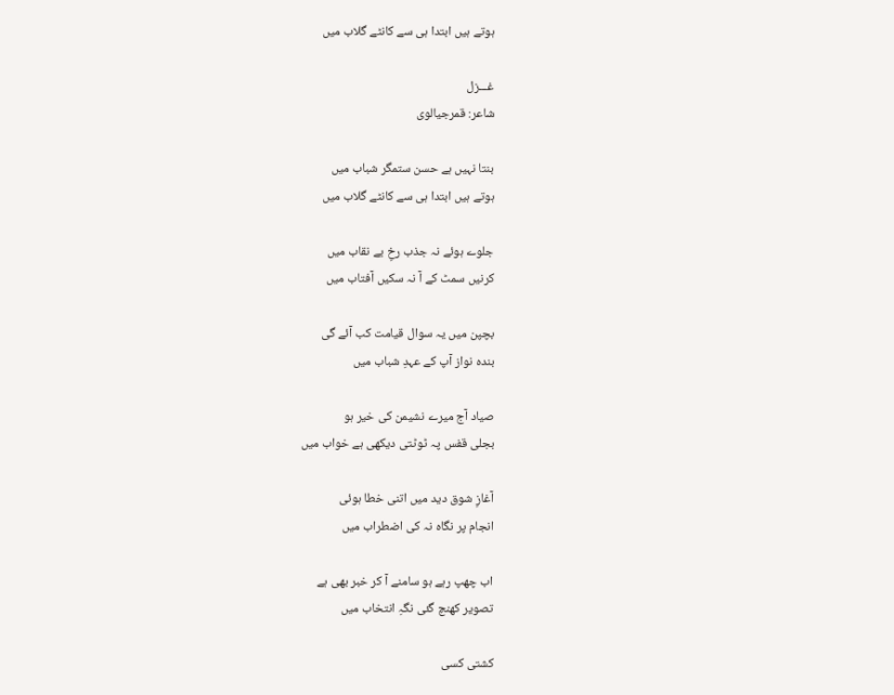ہوتے ہیں ابتدا ہی سے کانٹے گلاب میں

غـــزل
شاعر: قمرجیالوی

بنتا نہیں ہے حسن ستمگر شباب میں
ہوتے ہیں ابتدا ہی سے کانٹے گلاب میں

جلوے ہوئے نہ جذب رخِ بے نقاب میں
کرنیں سمٹ کے آ نہ سکیں آفتاب میں

بچپن میں یہ سوال قیامت کب آئے گی
بندہ نواز آپ کے عہدِ شباب میں

صیاد آج میرے نشیمن کی خیر ہو
بجلی قفس پہ ٹوٹتی دیکھی ہے خواب میں

آغازِ شوق دید میں اتنی خطا ہوئی
انجام پر نگاہ نہ کی اضطراب میں

اب چھپ رہے ہو سامنے آ کر خبر بھی ہے
تصویر کھنچ گئی نگہِ انتخاب میں

کشتی کسی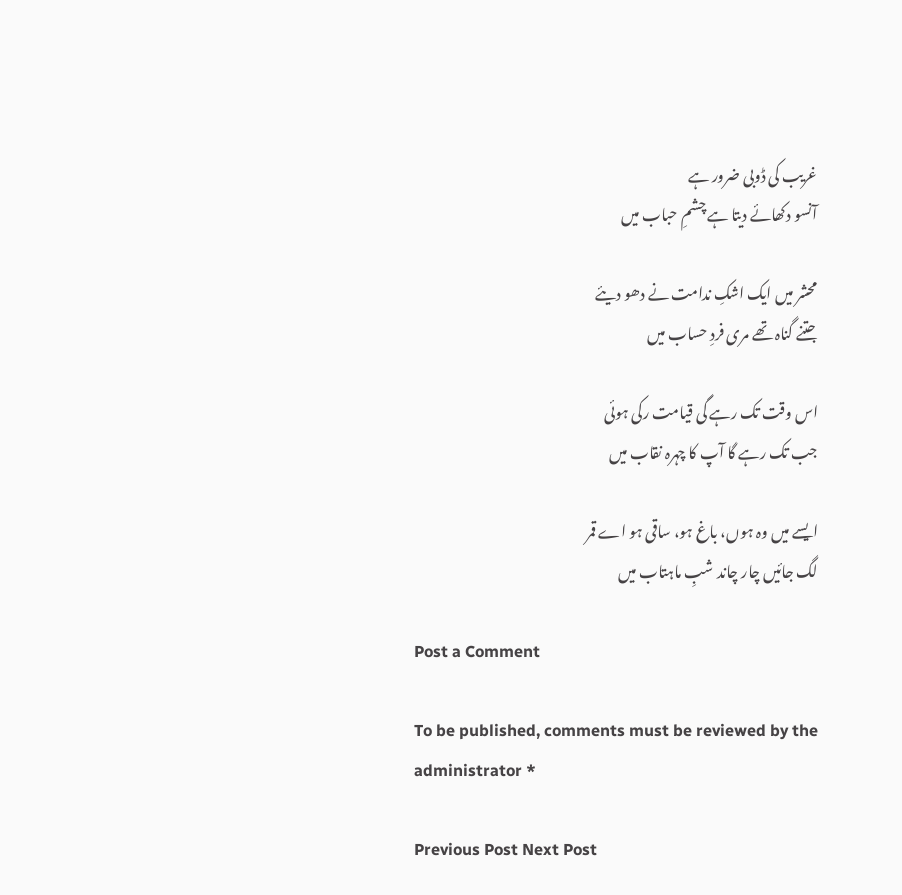غریب کی ڈوبی ضرور ہے
آنسو دکھائے دیتا ہے چشمِ حباب میں

محشر میں ایک اشکِ ندامت نے دھو دیئے
جتنے گناہ تھے مری فردِ حساب میں

اس وقت تک رہے گی قیامت رکی ہوئی
جب تک رہے گا آپ کا چہرہ نقاب میں

ایسے میں وہ ہوں، باغ ہو، ساقی ہو اے قمر
لگ جائیں چار چاند شبِ ماہتاب میں

Post a Comment

To be published, comments must be reviewed by the administrator *

Previous Post Next Post